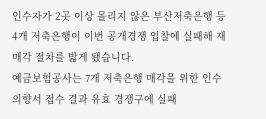인수자가 2곳 이상 몰리지 않은 부산저축은행 등 4개 저축은행이 이번 공개경쟁 입찰에 실패해 재매각 절차를 밟게 됐습니다.
예금보험공사는 7개 저축은행 매각을 위한 인수의향서 접수 결과 유효 경쟁구에 실패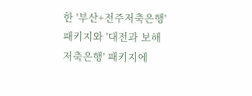한 '부산+전주저축은행' 패키지와 '대전과 보해저축은행' 패키지에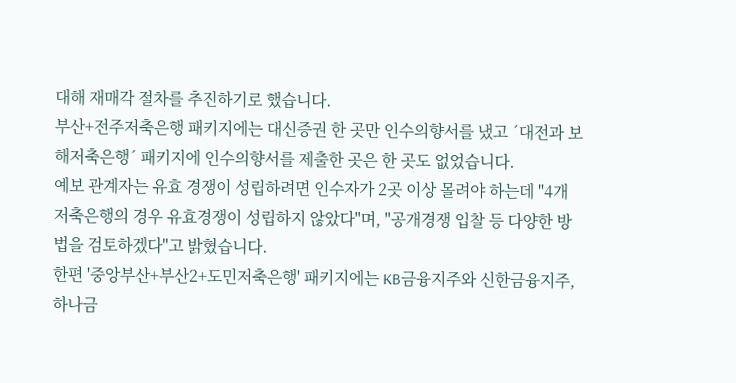대해 재매각 절차를 추진하기로 했습니다.
부산+전주저축은행 패키지에는 대신증권 한 곳만 인수의향서를 냈고 ´대전과 보해저축은행´ 패키지에 인수의향서를 제출한 곳은 한 곳도 없었습니다.
예보 관계자는 유효 경쟁이 성립하려면 인수자가 2곳 이상 몰려야 하는데 "4개 저축은행의 경우 유효경쟁이 성립하지 않았다"며, "공개경쟁 입찰 등 다양한 방법을 검토하겠다"고 밝혔습니다.
한편 '중앙부산+부산2+도민저축은행' 패키지에는 KB금융지주와 신한금융지주, 하나금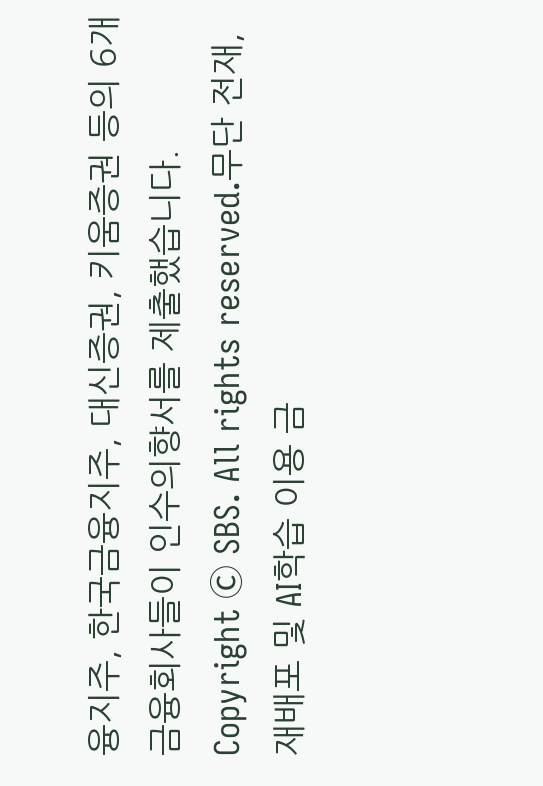융지주, 한국금융지주, 대신증권, 키움증권 등의 6개 금융회사들이 인수의향서를 제출했습니다.
Copyright Ⓒ SBS. All rights reserved.무단 전재, 재배포 및 AI학습 이용 금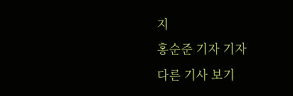지
홍순준 기자 기자
다른 기사 보기